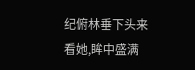纪俯林垂下头来看她,眸中盛满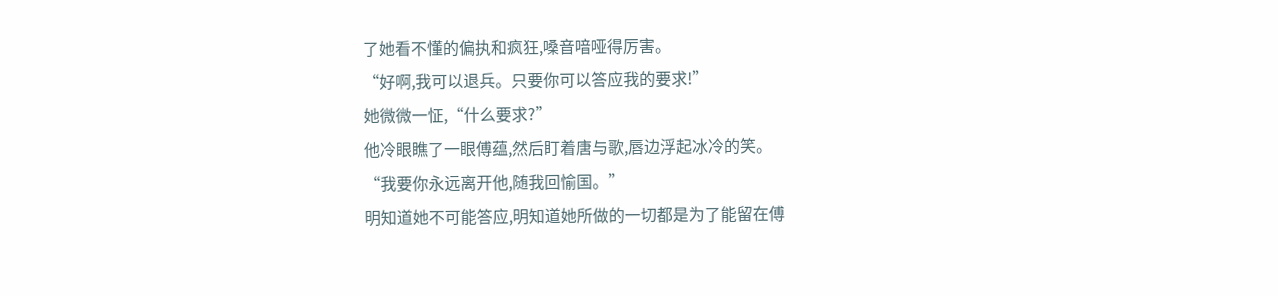了她看不懂的偏执和疯狂,嗓音喑哑得厉害。
“好啊,我可以退兵。只要你可以答应我的要求!”
她微微一怔,“什么要求?”
他冷眼瞧了一眼傅蕴,然后盯着唐与歌,唇边浮起冰冷的笑。
“我要你永远离开他,随我回愉国。”
明知道她不可能答应,明知道她所做的一切都是为了能留在傅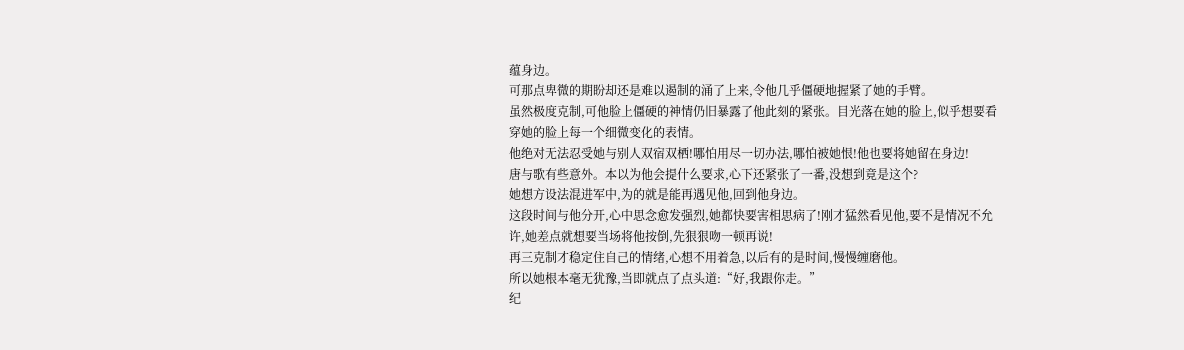蕴身边。
可那点卑微的期盼却还是难以遏制的涌了上来,令他几乎僵硬地握紧了她的手臂。
虽然极度克制,可他脸上僵硬的神情仍旧暴露了他此刻的紧张。目光落在她的脸上,似乎想要看穿她的脸上每一个细微变化的表情。
他绝对无法忍受她与别人双宿双栖!哪怕用尽一切办法,哪怕被她恨!他也要将她留在身边!
唐与歌有些意外。本以为他会提什么要求,心下还紧张了一番,没想到竟是这个?
她想方设法混进军中,为的就是能再遇见他,回到他身边。
这段时间与他分开,心中思念愈发强烈,她都快要害相思病了!刚才猛然看见他,要不是情况不允许,她差点就想要当场将他按倒,先狠狠吻一顿再说!
再三克制才稳定住自己的情绪,心想不用着急,以后有的是时间,慢慢缠磨他。
所以她根本毫无犹豫,当即就点了点头道:“好,我跟你走。”
纪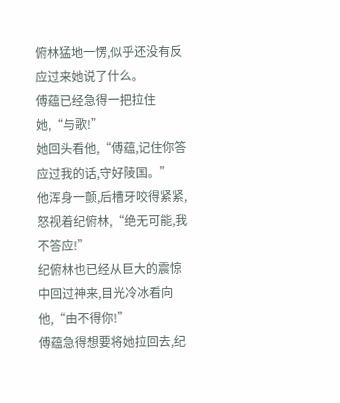俯林猛地一愣,似乎还没有反应过来她说了什么。
傅蕴已经急得一把拉住她,“与歌!”
她回头看他,“傅蕴,记住你答应过我的话,守好陵国。”
他浑身一颤,后槽牙咬得紧紧,怒视着纪俯林,“绝无可能,我不答应!”
纪俯林也已经从巨大的震惊中回过神来,目光冷冰看向他,“由不得你!”
傅蕴急得想要将她拉回去,纪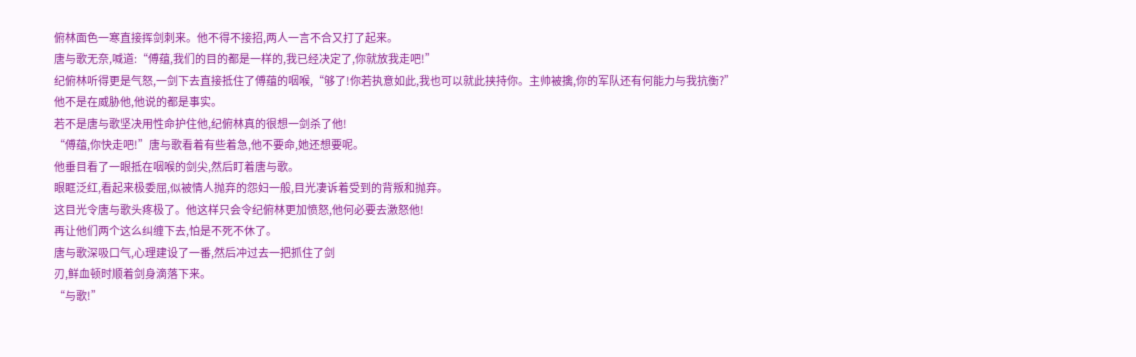俯林面色一寒直接挥剑刺来。他不得不接招,两人一言不合又打了起来。
唐与歌无奈,喊道:“傅蕴,我们的目的都是一样的,我已经决定了,你就放我走吧!”
纪俯林听得更是气怒,一剑下去直接抵住了傅蕴的咽喉,“够了!你若执意如此,我也可以就此挟持你。主帅被擒,你的军队还有何能力与我抗衡?”
他不是在威胁他,他说的都是事实。
若不是唐与歌坚决用性命护住他,纪俯林真的很想一剑杀了他!
“傅蕴,你快走吧!”唐与歌看着有些着急,他不要命,她还想要呢。
他垂目看了一眼抵在咽喉的剑尖,然后盯着唐与歌。
眼眶泛红,看起来极委屈,似被情人抛弃的怨妇一般,目光凄诉着受到的背叛和抛弃。
这目光令唐与歌头疼极了。他这样只会令纪俯林更加愤怒,他何必要去激怒他!
再让他们两个这么纠缠下去,怕是不死不休了。
唐与歌深吸口气,心理建设了一番,然后冲过去一把抓住了剑
刃,鲜血顿时顺着剑身滴落下来。
“与歌!”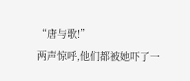“唐与歌!”
两声惊呼,他们都被她吓了一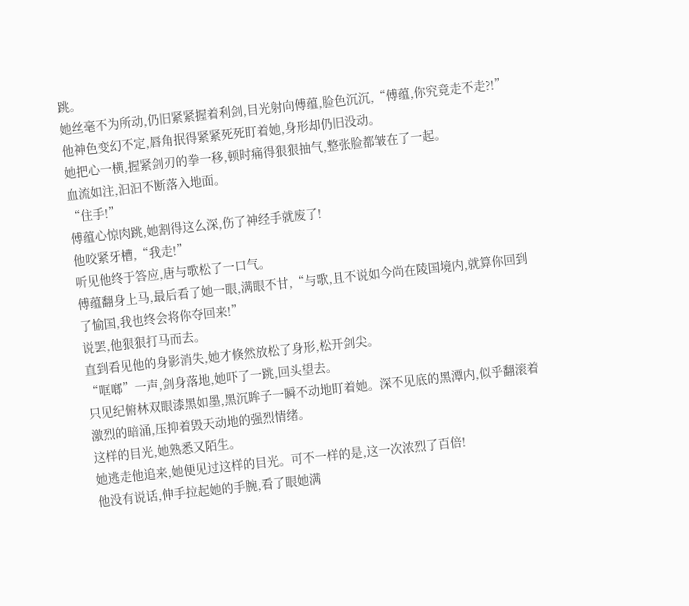跳。
她丝毫不为所动,仍旧紧紧握着利剑,目光射向傅蕴,脸色沉沉,“傅蕴,你究竟走不走?!”
他神色变幻不定,唇角抿得紧紧死死盯着她,身形却仍旧没动。
她把心一横,握紧剑刃的拳一移,顿时痛得狠狠抽气,整张脸都皱在了一起。
血流如注,汩汩不断落入地面。
“住手!”
傅蕴心惊肉跳,她割得这么深,伤了神经手就废了!
他咬紧牙槽,“我走!”
听见他终于答应,唐与歌松了一口气。
傅蕴翻身上马,最后看了她一眼,满眼不甘,“与歌,且不说如今尚在陵国境内,就算你回到了愉国,我也终会将你夺回来!”
说罢,他狠狠打马而去。
直到看见他的身影消失,她才倏然放松了身形,松开剑尖。
“哐啷”一声,剑身落地,她吓了一跳,回头望去。
只见纪俯林双眼漆黑如墨,黑沉眸子一瞬不动地盯着她。深不见底的黑潭内,似乎翻滚着激烈的暗涌,压抑着毁天动地的强烈情绪。
这样的目光,她熟悉又陌生。
她逃走他追来,她便见过这样的目光。可不一样的是,这一次浓烈了百倍!
他没有说话,伸手拉起她的手腕,看了眼她满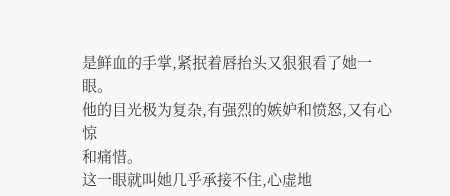是鲜血的手掌,紧抿着唇抬头又狠狠看了她一眼。
他的目光极为复杂,有强烈的嫉妒和愤怒,又有心惊
和痛惜。
这一眼就叫她几乎承接不住,心虚地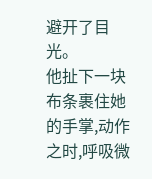避开了目光。
他扯下一块布条裹住她的手掌,动作之时,呼吸微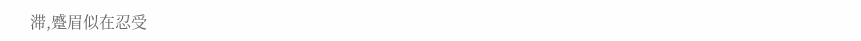滞,蹙眉似在忍受